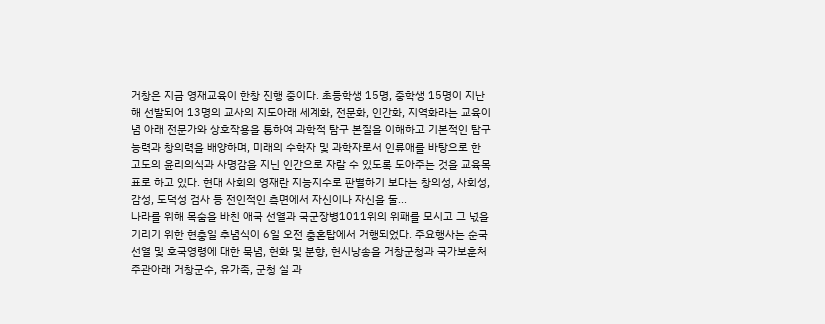거창은 지금 영재교육이 한창 진행 중이다. 초등학생 15명, 중학생 15명이 지난해 선발되어 13명의 교사의 지도아래 세계화, 전문화, 인간화, 지역화라는 교육이념 아래 전문가와 상호작용을 통하여 과학적 탐구 본질을 이해하고 기본적인 탐구능력과 창의력을 배양하며, 미래의 수학자 및 과학자로서 인류애를 바탕으로 한 고도의 윤리의식과 사명감을 지닌 인간으로 자랄 수 있도록 도아주는 것을 교육목표로 하고 있다. 현대 사회의 영재란 지능지수로 판별하기 보다는 창의성, 사회성, 감성, 도덕성 검사 등 전인적인 측면에서 자신이나 자신을 둘...
나라를 위해 목숨을 바친 애국 선열과 국군장병1011위의 위패를 모시고 그 넋을 기리기 위한 현충일 추념식이 6일 오전 충혼탑에서 거행되었다. 주요행사는 순국 선열 및 호국영령에 대한 묵념, 헌화 및 분향, 헌시낭송을 거창군청과 국가보훈처 주관아래 거창군수, 유가족, 군청 실 과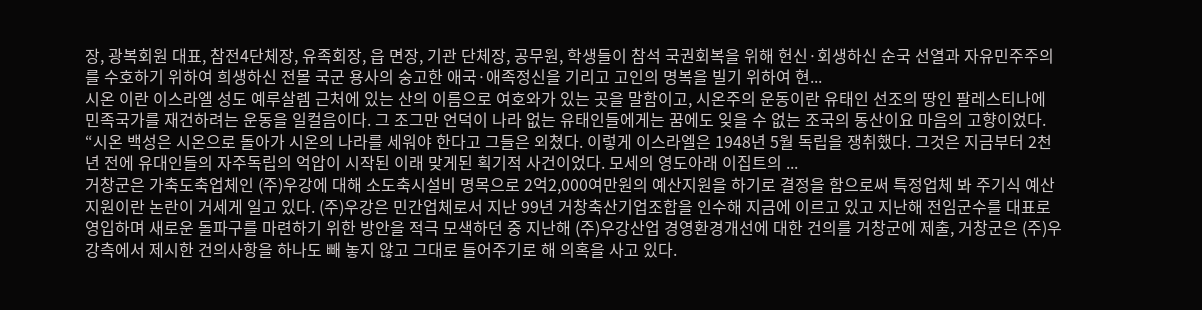장, 광복회원 대표, 참전4단체장, 유족회장, 읍 면장, 기관 단체장, 공무원, 학생들이 참석 국권회복을 위해 헌신·회생하신 순국 선열과 자유민주주의를 수호하기 위하여 희생하신 전몰 국군 용사의 숭고한 애국·애족정신을 기리고 고인의 명복을 빌기 위하여 현...
시온 이란 이스라엘 성도 예루살렘 근처에 있는 산의 이름으로 여호와가 있는 곳을 말함이고, 시온주의 운동이란 유태인 선조의 땅인 팔레스티나에 민족국가를 재건하려는 운동을 일컬음이다. 그 조그만 언덕이 나라 없는 유태인들에게는 꿈에도 잊을 수 없는 조국의 동산이요 마음의 고향이었다. “시온 백성은 시온으로 돌아가 시온의 나라를 세워야 한다고 그들은 외쳤다. 이렇게 이스라엘은 1948년 5월 독립을 쟁취했다. 그것은 지금부터 2천년 전에 유대인들의 자주독립의 억압이 시작된 이래 맞게된 획기적 사건이었다. 모세의 영도아래 이집트의 ...
거창군은 가축도축업체인 (주)우강에 대해 소도축시설비 명목으로 2억2,000여만원의 예산지원을 하기로 결정을 함으로써 특정업체 봐 주기식 예산지원이란 논란이 거세게 일고 있다. (주)우강은 민간업체로서 지난 99년 거창축산기업조합을 인수해 지금에 이르고 있고 지난해 전임군수를 대표로 영입하며 새로운 돌파구를 마련하기 위한 방안을 적극 모색하던 중 지난해 (주)우강산업 경영환경개선에 대한 건의를 거창군에 제출, 거창군은 (주)우강측에서 제시한 건의사항을 하나도 빼 놓지 않고 그대로 들어주기로 해 의혹을 사고 있다.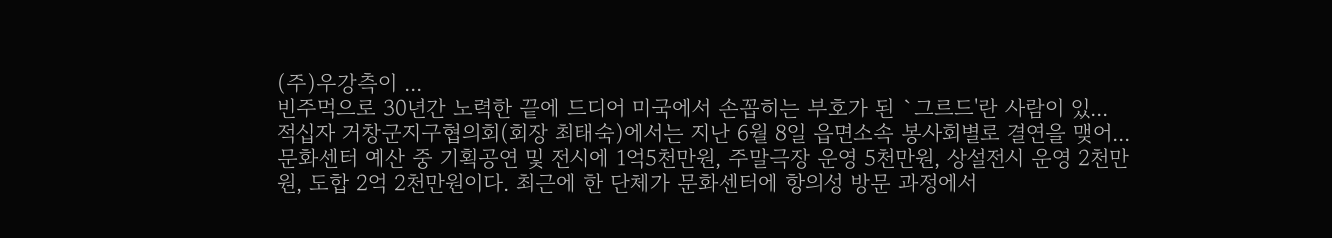(주)우강측이 ...
빈주먹으로 30년간 노력한 끝에 드디어 미국에서 손꼽히는 부호가 된 `그르드'란 사람이 있...
적십자 거창군지구협의회(회장 최태숙)에서는 지난 6월 8일 읍면소속 봉사회별로 결연을 맺어...
문화센터 예산 중 기획공연 및 전시에 1억5천만원, 주말극장 운영 5천만원, 상설전시 운영 2천만원, 도합 2억 2천만원이다. 최근에 한 단체가 문화센터에 항의성 방문 과정에서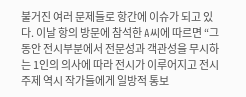불거진 여러 문제들로 항간에 이슈가 되고 있다. 이날 항의 방문에 참석한 A씨에 따르면 “그동안 전시부분에서 전문성과 객관성을 무시하는 1인의 의사에 따라 전시가 이루어지고 전시 주제 역시 작가들에게 일방적 통보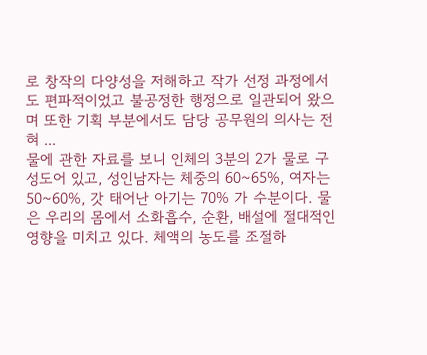로 창작의 다양성을 저해하고 작가 선정 과정에서도 편파적이었고 불공정한 행정으로 일관되어 왔으며 또한 기획 부분에서도 담당 공무원의 의사는 전혀 ...
물에 관한 자료를 보니 인체의 3분의 2가 물로 구성도어 있고, 성인남자는 체중의 60~65%, 여자는 50~60%, 갓 태어난 아기는 70% 가 수분이다. 물은 우리의 몸에서 소화흡수, 순환, 배설에 절대적인 영향을 미치고 있다. 체액의 농도를 조절하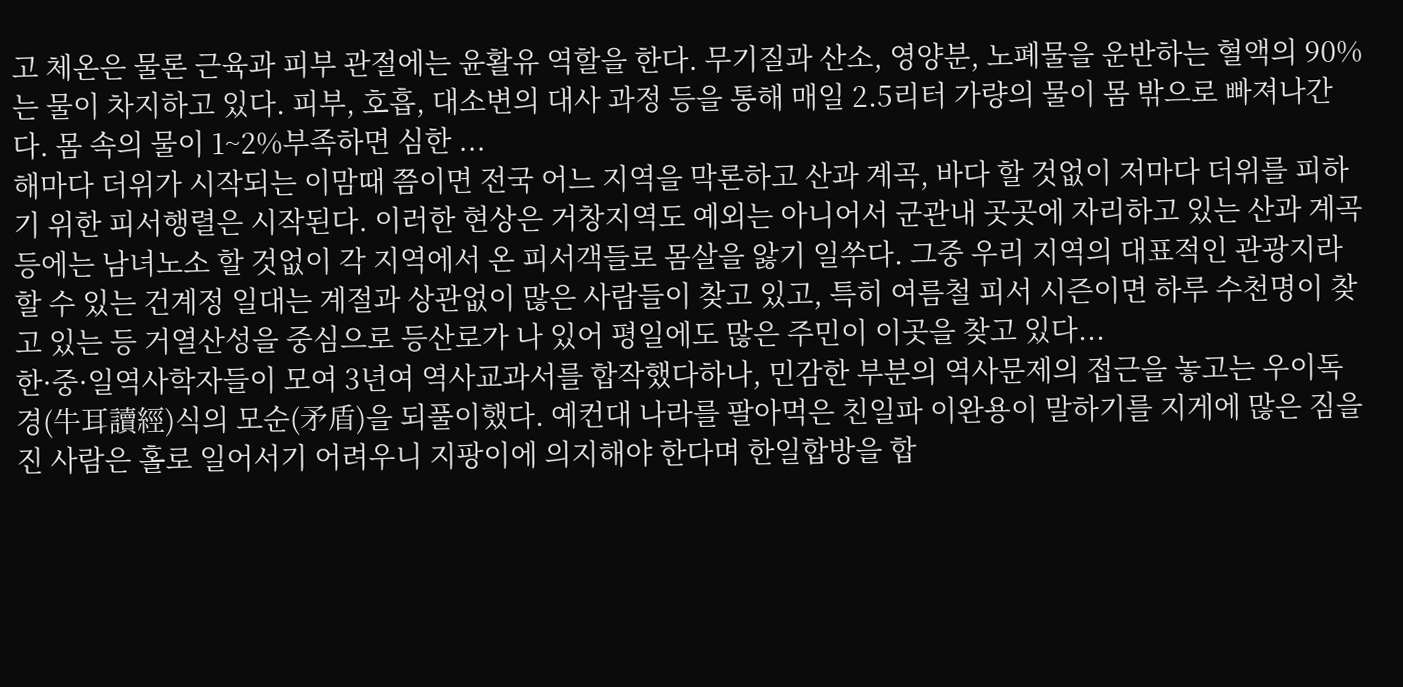고 체온은 물론 근육과 피부 관절에는 윤활유 역할을 한다. 무기질과 산소, 영양분, 노폐물을 운반하는 혈액의 90%는 물이 차지하고 있다. 피부, 호흡, 대소변의 대사 과정 등을 통해 매일 2.5리터 가량의 물이 몸 밖으로 빠져나간다. 몸 속의 물이 1~2%부족하면 심한 ...
해마다 더위가 시작되는 이맘때 쯤이면 전국 어느 지역을 막론하고 산과 계곡, 바다 할 것없이 저마다 더위를 피하기 위한 피서행렬은 시작된다. 이러한 현상은 거창지역도 예외는 아니어서 군관내 곳곳에 자리하고 있는 산과 계곡 등에는 남녀노소 할 것없이 각 지역에서 온 피서객들로 몸살을 앓기 일쑤다. 그중 우리 지역의 대표적인 관광지라 할 수 있는 건계정 일대는 계절과 상관없이 많은 사람들이 찾고 있고, 특히 여름철 피서 시즌이면 하루 수천명이 찾고 있는 등 거열산성을 중심으로 등산로가 나 있어 평일에도 많은 주민이 이곳을 찾고 있다...
한·중·일역사학자들이 모여 3년여 역사교과서를 합작했다하나, 민감한 부분의 역사문제의 접근을 놓고는 우이독경(牛耳讀經)식의 모순(矛盾)을 되풀이했다. 예컨대 나라를 팔아먹은 친일파 이완용이 말하기를 지게에 많은 짐을 진 사람은 홀로 일어서기 어려우니 지팡이에 의지해야 한다며 한일합방을 합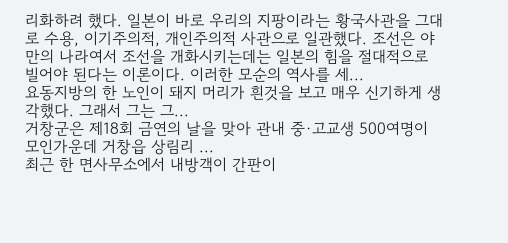리화하려 했다. 일본이 바로 우리의 지팡이라는 황국사관을 그대로 수용, 이기주의적, 개인주의적 사관으로 일관했다. 조선은 야만의 나라여서 조선을 개화시키는데는 일본의 힘을 절대적으로 빌어야 된다는 이론이다. 이러한 모순의 역사를 세...
요동지방의 한 노인이 돼지 머리가 흰것을 보고 매우 신기하게 생각했다. 그래서 그는 그...
거창군은 제18회 금연의 날을 맞아 관내 중·고교생 500여명이 모인가운데 거창읍 상림리 ...
최근 한 면사무소에서 내방객이 간판이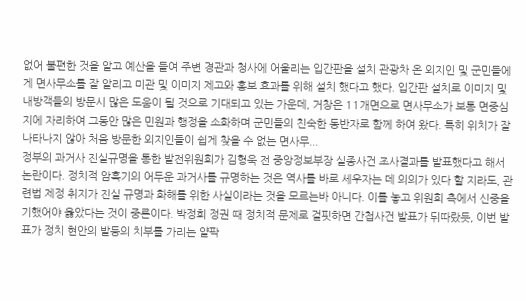없어 불편한 것을 알고 예산을 들여 주변 경관과 청사에 어울리는 입간판을 설치 관광차 온 외지인 및 군민들에게 면사무소를 잘 알리고 미관 및 이미지 제고와 홍보 효과를 위해 설치 했다고 했다. 입간판 설치로 이미지 및 내방객들의 방문시 많은 도움이 될 것으로 기대되고 있는 가운데, 거창은 11개면으로 면사무소가 보통 면중심지에 자리하여 그동안 많은 민원과 행정을 소화하며 군민들의 친숙한 동반자로 함께 하여 왔다. 특히 위치가 잘 나타나지 않아 처음 방문한 외지인들이 쉽게 찾을 수 없는 면사무...
정부의 과거사 진실규명을 통한 발전위원회가 김형욱 전 중앙정보부장 실종사건 조사결과를 발표했다고 해서 논란이다. 정치적 암흑기의 어두운 과거사를 규명하는 것은 역사를 바로 세우자는 데 의의가 있다 할 지라도, 관련법 제정 취지가 진실 규명과 화해를 위한 사실이라는 것을 모르는바 아니다. 이를 놓고 위원회 측에서 신중을 기했어야 옳았다는 것이 중론이다. 박정희 정권 때 정치적 문제로 걸핏하면 간첩사건 발표가 뒤따랐듯, 이번 발표가 정치 현안의 발등의 치부를 가리는 얄팍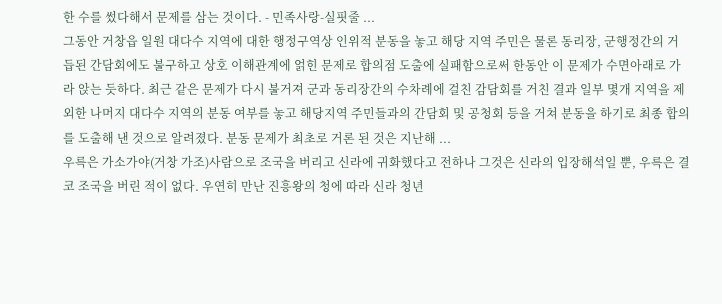한 수를 썼다해서 문제를 삼는 것이다. - 민족사랑-실핏줄 ...
그동안 거창읍 일원 대다수 지역에 대한 행정구역상 인위적 분동을 놓고 해당 지역 주민은 물론 동리장, 군행정간의 거듭된 간담회에도 불구하고 상호 이해관계에 얽힌 문제로 합의점 도출에 실패함으로써 한동안 이 문제가 수면아래로 가라 앉는 듯하다. 최근 같은 문제가 다시 불거져 군과 동리장간의 수차례에 걸친 감담회를 거친 결과 일부 몇개 지역을 제외한 나머지 대다수 지역의 분동 여부를 놓고 해당지역 주민들과의 간담회 및 공청회 등을 거쳐 분동을 하기로 최종 합의를 도출해 낸 것으로 알려졌다. 분동 문제가 최초로 거론 된 것은 지난해 ...
우륵은 가소가야(거창 가조)사람으로 조국을 버리고 신라에 귀화했다고 전하나 그것은 신라의 입장해석일 뿐, 우륵은 결코 조국을 버린 적이 없다. 우연히 만난 진흥왕의 청에 따라 신라 청년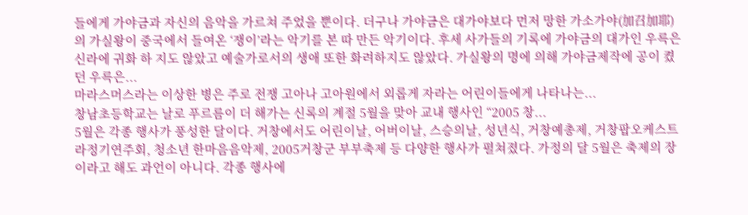들에게 가야금과 자신의 음악을 가르쳐 주었을 뿐이다. 더구나 가야금은 대가야보다 먼저 망한 가소가야(加召加耶)의 가실왕이 중국에서 들여온 ‘쟁이’라는 악기를 본 따 만든 악기이다. 후세 사가들의 기록에 가야금의 대가인 우륵은 신라에 귀화 하 지도 않았고 예술가로서의 생애 또한 화려하지도 않았다. 가실왕의 명에 의해 가야금제작에 공이 켰던 우륵은...
마라스머스라는 이상한 병은 주로 전쟁 고아나 고아원에서 외롭게 자라는 어린이들에게 나타나는...
창남초등학교는 날로 푸르름이 더 해가는 신록의 계절 5월을 맞아 교내 행사인 “2005 창...
5월은 각종 행사가 풍성한 달이다. 거창에서도 어린이날, 어버이날, 스승의날, 성년식, 거창예총제, 거창팝오케스트라정기연주회, 청소년 한마음음악제, 2005거창군 부부축제 등 다양한 행사가 펼쳐졌다. 가정의 달 5월은 축제의 장이라고 해도 과언이 아니다. 각종 행사에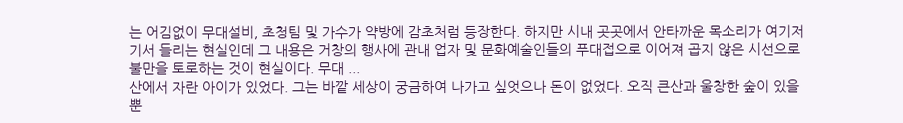는 어김없이 무대설비, 초청팀 및 가수가 약방에 감초처럼 등장한다. 하지만 시내 곳곳에서 안타까운 목소리가 여기저기서 들리는 현실인데 그 내용은 거창의 행사에 관내 업자 및 문화예술인들의 푸대접으로 이어져 곱지 않은 시선으로 불만을 토로하는 것이 현실이다. 무대 ...
산에서 자란 아이가 있었다. 그는 바깥 세상이 궁금하여 나가고 싶엇으나 돈이 없었다. 오직 큰산과 울창한 숲이 있을 뿐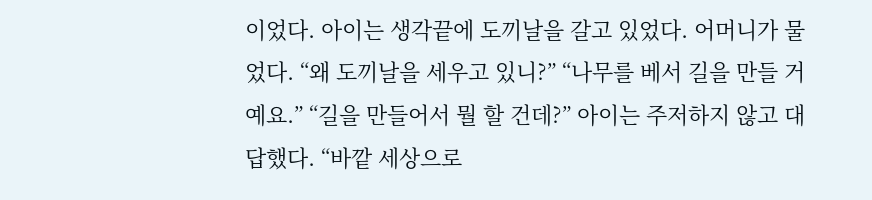이었다. 아이는 생각끝에 도끼날을 갈고 있었다. 어머니가 물었다. “왜 도끼날을 세우고 있니?” “나무를 베서 길을 만들 거예요.” “길을 만들어서 뭘 할 건데?” 아이는 주저하지 않고 대답했다. “바깥 세상으로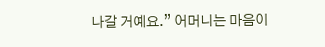나갈 거예요.” 어머니는 마음이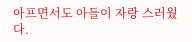아프면서도 아들이 자랑 스러웠다.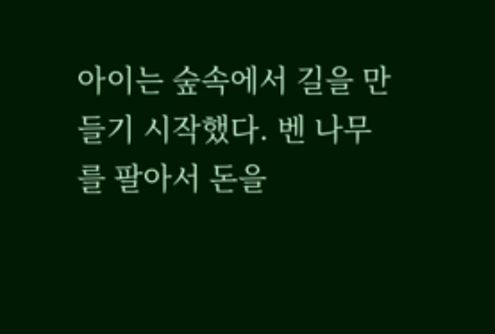아이는 숲속에서 길을 만들기 시작했다. 벤 나무를 팔아서 돈을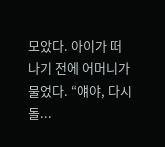모았다. 아이가 떠나기 전에 어머니가 물었다. “얘야, 다시 돌...